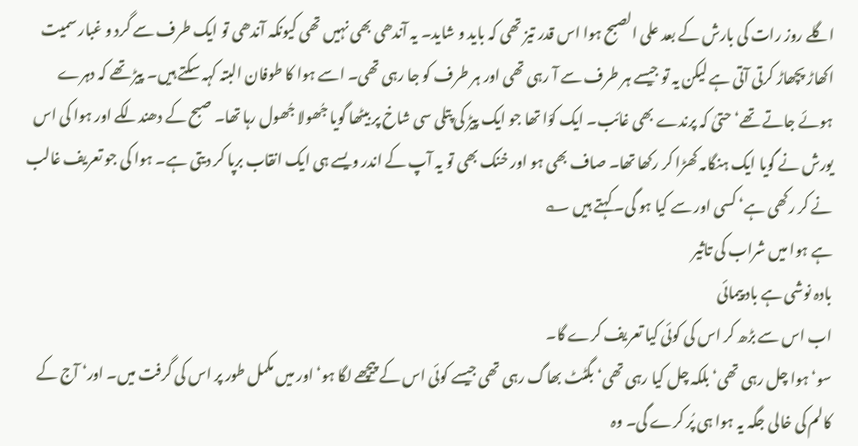اگلے روز رات کی بارش کے بعد علی الصبح ہوا اس قدر تیز تھی کہ باید و شاید۔ یہ آندھی بھی نہیں تھی کیونکہ آندھی تو ایک طرف سے گرد و غبار سمیت اکھاڑ پچھاڑ کرتی آتی ہے لیکن یہ تو جیسے ہر طرف سے آ رہی تھی اور ہر طرف کو جا رہی تھی۔ اسے ہوا کا طوفان البتہ کہہ سکتے ہیں۔ پیڑ تھے کہ دہرے ہوئے جاتے تھے‘ حتیٰ کہ پرندے بھی غائب۔ ایک کوّا تھا جو ایک پیڑ کی پتلی سی شاخ پر بیٹھا گویا جُھولا جُھول رہا تھا۔ صبح کے دھندلکے اور ہوا کی اس یورش نے گویا ایک ہنگامہ کھڑا کر رکھا تھا۔ صاف بھی ہو اور خنک بھی تو یہ آپ کے اندر ویسے ہی ایک انقاب برپا کر دیتی ہے۔ ہوا کی جو تعریف غالب نے کر رکھی ہے‘ کسی اور سے کیا ہو گی۔ کہتے ہیں ؎
ہے ہوا میں شراب کی تاثیر
بادہ نوشی ہے باد پیمائی
اب اس سے بڑھ کر اس کی کوئی کیا تعریف کرے گا۔
سو‘ ہوا چل رہی تھی‘ بلکہ چل کیا رہی تھی‘ بگٹٹ بھاگ رہی تھی جیسے کوئی اس کے پیچھے لگا ہو‘ اور میں مکمل طور پر اس کی گرفت میں۔ اور‘ آج کے کالم کی خالی جگہ یہ ہوا ہی پُر کرے گی۔ وہ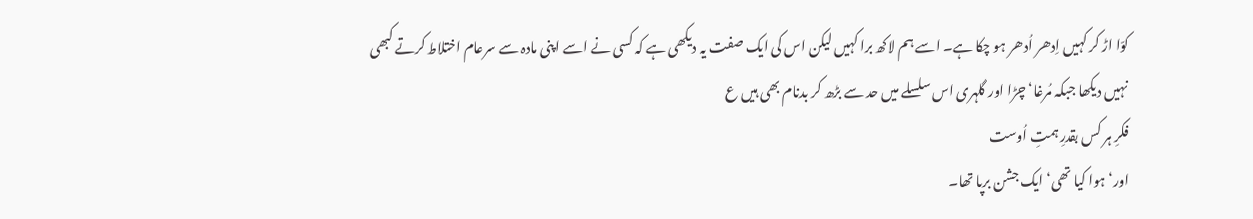کوّا اڑ کر کہیں اِدھر اُدھر ہو چکا ہے۔ اسے ہم لاکھ برا کہیں لیکن اس کی ایک صفت یہ دیکھی ہے کہ کسی نے اسے اپنی مادہ سے سرعام اختلاط کرتے کبھی نہیں دیکھا جبکہ مُرغا‘ چڑا اور گلہری اس سلسلے میں حد سے بڑھ کر بدنام بھی ہیں ع
فکرِ ہر کس بقدرِ ہمتِ اُوست
اور‘ ہوا کیا تھی‘ ایک جشن برپا تھا۔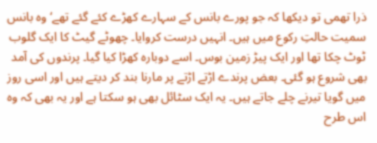ذرا تھمی تو دیکھا کہ جو پورے بانس کے سہارے کھڑے کئے گئے تھے‘ وہ بانس سمیت حالتِ رکوع میں ہیں۔ انہیں درست کروایا۔ چھوٹے گیٹ کا ایک گلوب ٹوٹ چکا تھا اور ایک پیڑ زمین بوس۔ اسے دوبارہ کھڑا کیا گیا۔ پرندوں کی آمد بھی شروع ہو گئی۔ بعض پرندے اڑتے اڑتے پر مارنا بند کر دیتے ہیں اور اسی روز میں گویا تیرنے چلے جاتے ہیں۔ یہ ایک سٹائل بھی ہو سکتا ہے اور یہ بھی کہ وہ اس طرح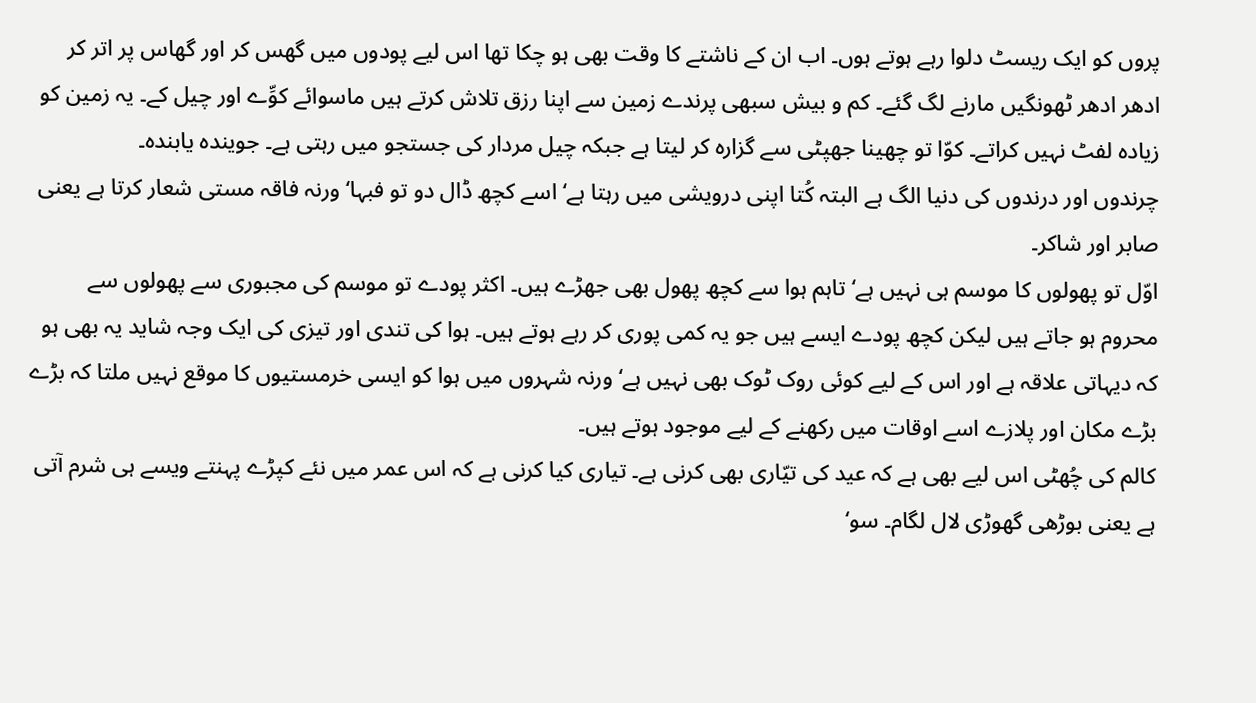پروں کو ایک ریسٹ دلوا رہے ہوتے ہوں۔ اب ان کے ناشتے کا وقت بھی ہو چکا تھا اس لیے پودوں میں گھس کر اور گھاس پر اتر کر ادھر ادھر ٹھونگیں مارنے لگ گئے۔ کم و بیش سبھی پرندے زمین سے اپنا رزق تلاش کرتے ہیں ماسوائے کوِّے اور چیل کے۔ یہ زمین کو زیادہ لفٹ نہیں کراتے۔ کوّا تو چھینا جھپٹی سے گزارہ کر لیتا ہے جبکہ چیل مردار کی جستجو میں رہتی ہے۔ جویندہ یابندہ۔
چرندوں اور درندوں کی دنیا الگ ہے البتہ کُتا اپنی درویشی میں رہتا ہے‘ اسے کچھ ڈال دو تو فبہا‘ ورنہ فاقہ مستی شعار کرتا ہے یعنی صابر اور شاکر۔
اوّل تو پھولوں کا موسم ہی نہیں ہے‘ تاہم ہوا سے کچھ پھول بھی جھڑے ہیں۔ اکثر پودے تو موسم کی مجبوری سے پھولوں سے محروم ہو جاتے ہیں لیکن کچھ پودے ایسے ہیں جو یہ کمی پوری کر رہے ہوتے ہیں۔ ہوا کی تندی اور تیزی کی ایک وجہ شاید یہ بھی ہو کہ دیہاتی علاقہ ہے اور اس کے لیے کوئی روک ٹوک بھی نہیں ہے‘ ورنہ شہروں میں ہوا کو ایسی خرمستیوں کا موقع نہیں ملتا کہ بڑے بڑے مکان اور پلازے اسے اوقات میں رکھنے کے لیے موجود ہوتے ہیں۔
کالم کی چُھٹی اس لیے بھی ہے کہ عید کی تیّاری بھی کرنی ہے۔ تیاری کیا کرنی ہے کہ اس عمر میں نئے کپڑے پہنتے ویسے ہی شرم آتی ہے یعنی بوڑھی گھوڑی لال لگام۔ سو‘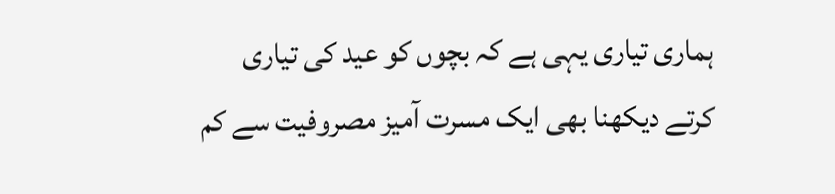ہماری تیاری یہی ہے کہ بچوں کو عید کی تیاری کرتے دیکھنا بھی ایک مسرت آمیز مصروفیت سے کم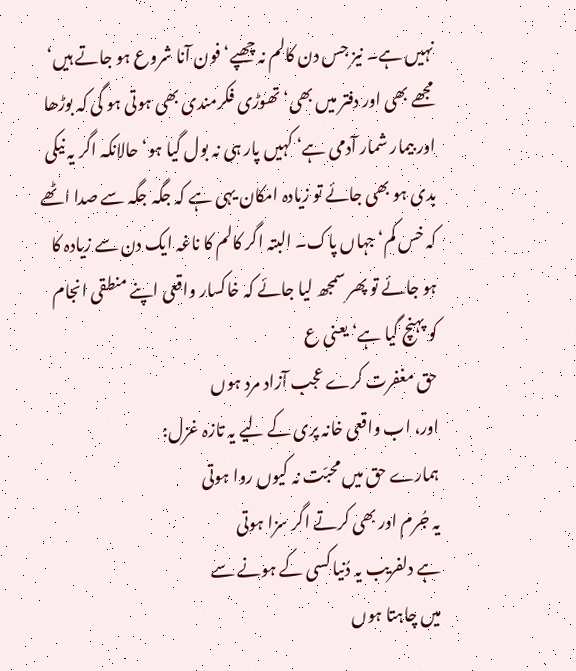نہیں ہے۔ نیز جس دن کالم نہ چھپے‘ فون آنا شروع ہو جاتے ہیں‘ مجھے بھی اور دفتر میں بھی‘ تھوڑی فکرمندی بھی ہوتی ہو گی کہ بوڑھا اور بیمار شمار آدمی ہے‘ کہیں پار ہی نہ بول گیا ہو‘ حالانکہ اگر یہ نیکی بدی ہو بھی جائے تو زیادہ امکان یہی ہے کہ جگہ جگہ سے صدا اٹھے کہ خس کم‘ جہاں پاک۔ البتہ اگر کالم کا ناغہ ایک دن سے زیادہ کا ہو جائے تو پھر سمجھ لیا جائے کہ خاکسار واقعی اپنے منطقی انجام کو پہنچ گیا ہے‘ یعنی ع
حق مغفرت کرے عجب آزاد مرد ہوں
اور، اب واقعی خانہ پری کے لیے یہ تازہ غزل:
ہمارے حق میں محبّت نہ کیوں روا ہوتی
یہ جُرم اور بھی کرتے اگر سزا ہوتی
ہے دلفریب یہ دُنیا کسی کے ہونے سے
میں چاہتا ہوں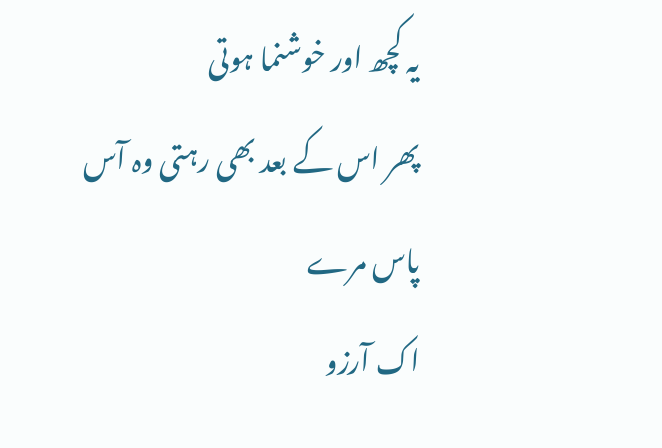یہ کچھ اور خوشنما ہوتی
پھر اس کے بعد بھی رہتی وہ آس پاس مرے
اک آرزو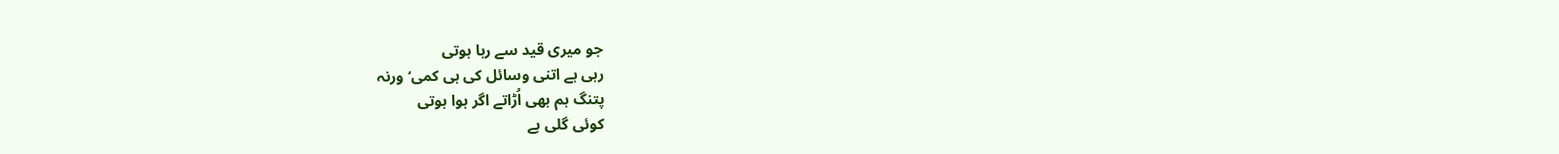جو میری قید سے رہا ہوتی
رہی ہے اتنی وسائل کی ہی کمی‘ ورنہ
پتنگ ہم بھی اُڑاتے اگر ہوا ہوتی
کوئی گلی ہے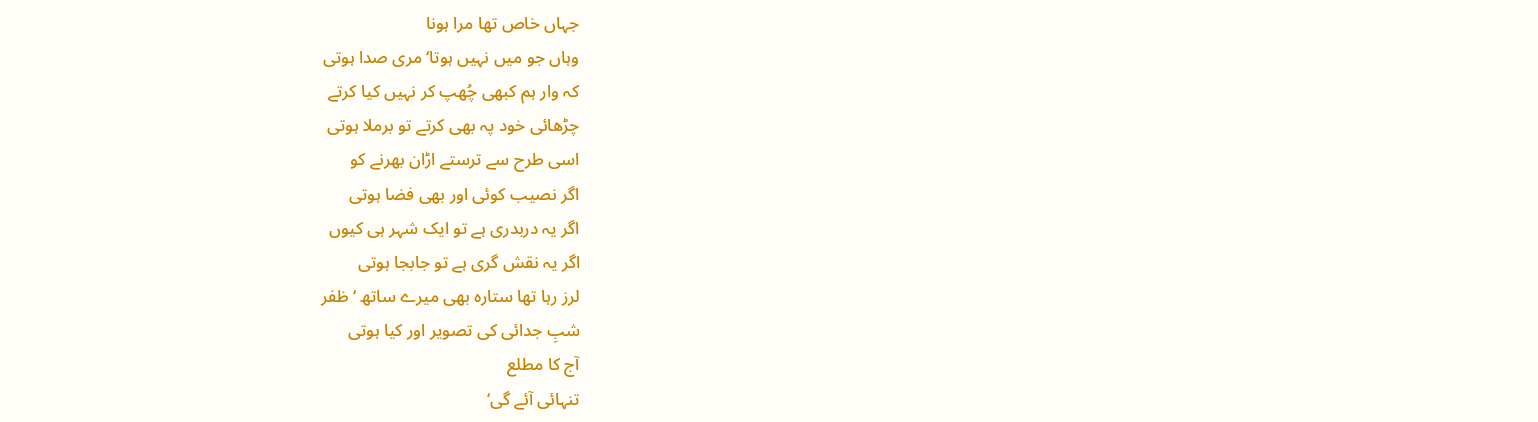جہاں خاص تھا مرا ہونا
وہاں جو میں نہیں ہوتا‘ مری صدا ہوتی
کہ وار ہم کبھی چُھپ کر نہیں کیا کرتے
چڑھائی خود پہ بھی کرتے تو برملا ہوتی
اسی طرح سے ترستے اڑان بھرنے کو
اگر نصیب کوئی اور بھی فضا ہوتی
اگر یہ دربدری ہے تو ایک شہر ہی کیوں
اگر یہ نقش گری ہے تو جابجا ہوتی
لرز رہا تھا ستارہ بھی میرے ساتھ ‘ ظفر
شبِ جدائی کی تصویر اور کیا ہوتی
آج کا مطلع
تنہائی آئے گی‘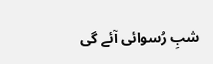شبِ رُسوائی آئے گی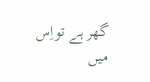گھر ہے تواِس میں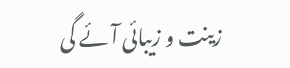زینت و زیبائی آئے گی